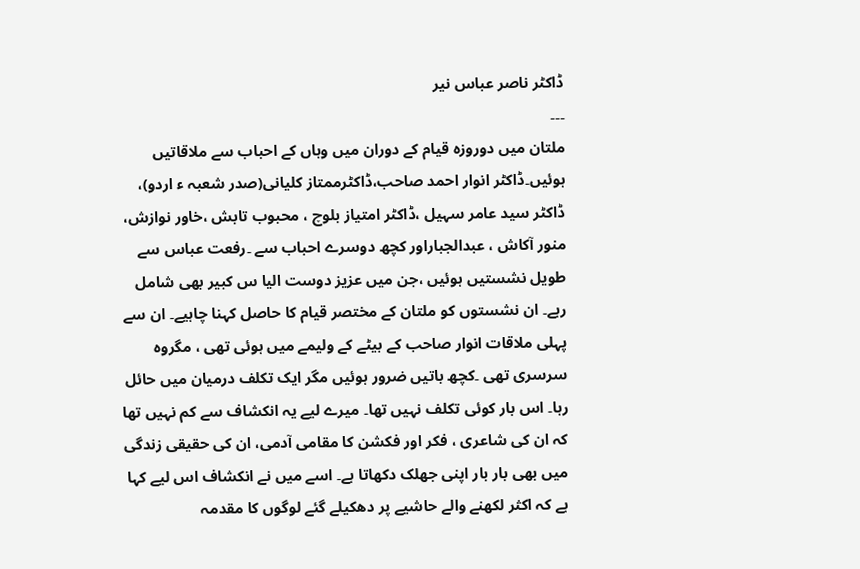ڈاکٹر ناصر عباس نیر
۔۔۔
ملتان میں دوروزہ قیام کے دوران میں وہاں کے احباب سے ملاقاتیں ہوئیں۔ڈاکٹر انوار احمد صاحب،ڈاکٹرممتاز کلیانی(صدر شعبہ ء اردو)، ڈاکٹر سید عامر سہیل ،ڈاکٹر امتیاز بلوچ ، محبوب تابش ،خاور نوازش، منور آکاش ، عبدالجباراور کچھ دوسرے احباب سے ۔رفعت عباس سے طویل نشستیں ہوئیں ،جن میں عزیز دوست الیا س کبیر بھی شامل رہے۔ ان نشستوں کو ملتان کے مختصر قیام کا حاصل کہنا چاہیے۔ ان سے پہلی ملاقات انوار صاحب کے بیٹے کے ولیمے میں ہوئی تھی ، مگروہ سرسری تھی ۔کچھ باتیں ضرور ہوئیں مگر ایک تکلف درمیان میں حائل رہا۔ اس بار کوئی تکلف نہیں تھا۔ میرے لیے یہ انکشاف سے کم نہیں تھا کہ ان کی شاعری ، فکر اور فکشن کا مقامی آدمی، ان کی حقیقی زندگی میں بھی بار بار اپنی جھلک دکھاتا ہے۔ اسے میں نے انکشاف اس لیے کہا ہے کہ اکثر لکھنے والے حاشیے پر دھکیلے گئے لوگوں کا مقدمہ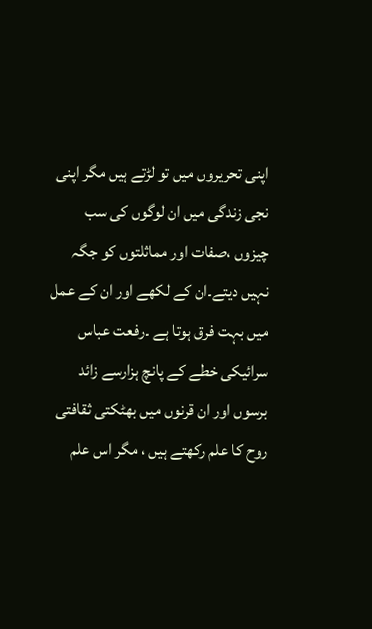اپنی تحریروں میں تو لڑتے ہیں مگر اپنی نجی زندگی میں ان لوگوں کی سب چیزوں ،صفات اور مماثلتوں کو جگہ نہیں دیتے۔ان کے لکھے اور ان کے عمل میں بہت فرق ہوتا ہے ۔رفعت عباس سرائیکی خطے کے پانچ ہزارسے زائد برسوں اور ان قرنوں میں بھٹکتی ثقافتی روح کا علم رکھتے ہیں ، مگر اس علم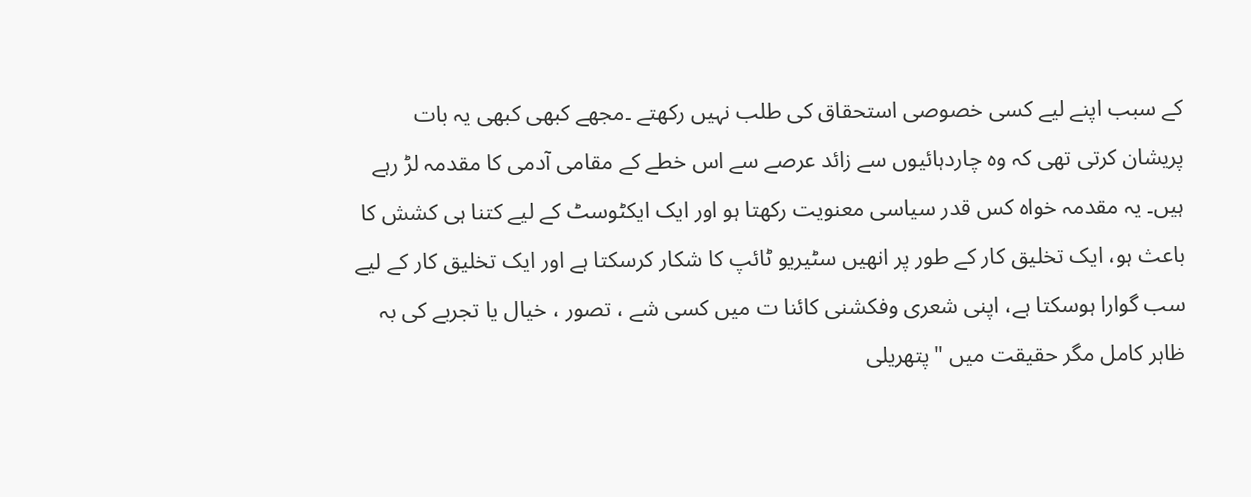کے سبب اپنے لیے کسی خصوصی استحقاق کی طلب نہیں رکھتے ۔مجھے کبھی کبھی یہ بات پریشان کرتی تھی کہ وہ چاردہائیوں سے زائد عرصے سے اس خطے کے مقامی آدمی کا مقدمہ لڑ رہے ہیں۔ یہ مقدمہ خواہ کس قدر سیاسی معنویت رکھتا ہو اور ایک ایکٹوسٹ کے لیے کتنا ہی کشش کا باعث ہو، ایک تخلیق کار کے طور پر انھیں سٹیریو ٹائپ کا شکار کرسکتا ہے اور ایک تخلیق کار کے لیے سب گوارا ہوسکتا ہے، اپنی شعری وفکشنی کائنا ت میں کسی شے ، تصور ، خیال یا تجربے کی بہ ظاہر کامل مگر حقیقت میں "پتھریلی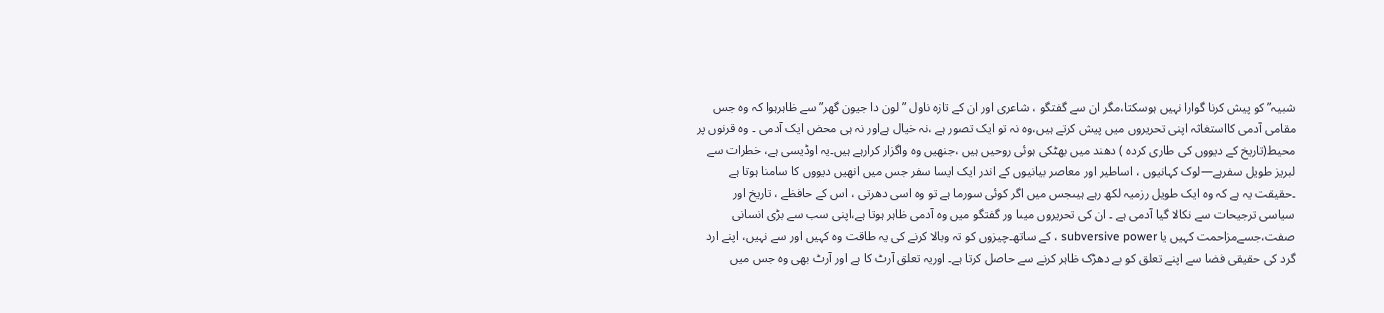شبیہ” کو پیش کرنا گوارا نہیں ہوسکتا،مگر ان سے گفتگو ، شاعری اور ان کے تازہ ناول ” لون دا جیون گھر”سے ظاہرہوا کہ وہ جس مقامی آدمی کااستغاثہ اپنی تحریروں میں پیش کرتے ہیں،وہ نہ تو ایک تصور ہے ،نہ خیال ہےاور نہ ہی محض ایک آدمی ۔ وہ قرنوں پر محیط(تاریخ کے دیووں کی طاری کردہ ) دھند میں بھٹکی ہوئی روحیں ہیں ،جنھیں وہ واگزار کرارہے ہیں۔یہ اوڈیسی ہے، خطرات سے لبریز طویل سفرہے—لوک کہانیوں ، اساطیر اور معاصر بیانیوں کے اندر ایک ایسا سفر جس میں انھیں دیووں کا سامنا ہوتا ہے ۔حقیقت یہ ہے کہ وہ ایک طویل رزمیہ لکھ رہے ہیںجس میں اگر کوئی سورما ہے تو وہ اسی دھرتی ، اس کے حافظے ، تاریخ اور سیاسی ترجیحات سے نکالا گیا آدمی ہے ۔ ان کی تحریروں میںا ور گفتگو میں وہ آدمی ظاہر ہوتا ہے،اپنی سب سے بڑی انسانی صفت،جسےمزاحمت کہیں یا subversive power ، کے ساتھ۔چیزوں کو تہ وبالا کرنے کی یہ طاقت وہ کہیں اور سے نہیں، اپنے ارد گرد کی حقیقی فضا سے اپنے تعلق کو بے دھڑک ظاہر کرنے سے حاصل کرتا ہے۔ اوریہ تعلق آرٹ کا ہے اور آرٹ بھی وہ جس میں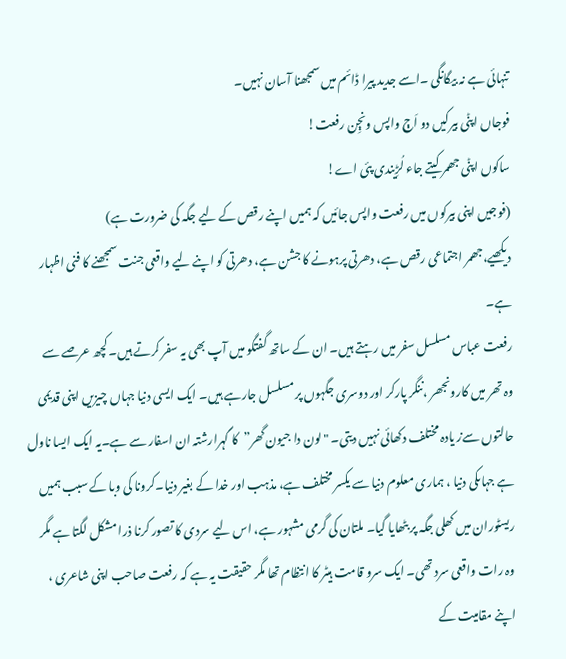تنہائی ہے نہ بیگانگی ۔اسے جدید پیرا ڈائم میں سمجھنا آسان نہیں۔
فوجاں اپݨی بیرکیں دو اَڄ واپس ونڄِن رفعت!
ساکوں اپݨی جھمر کیتے جاء لُڑِیندی پئی اے!
(فوجیں اپنی بیرکوں میں رفعت واپس جائیں کہ ہمیں اپنے رقص کے لیے جگہ کی ضرورت ہے)
دیکھیے،جھمر اجتماعی رقص ہے، دھرتی پرہونے کا جشن ہے، دھرتی کو اپنے لیے واقعی جنت سمجھنے کا فنی اظہار ہے۔
رفعت عباس مسلسل سفر میں رہتے ہیں۔ ان کے ساتھ گفتگو میں آپ بھی یہ سفر کرتے ہیں۔ کچھ عرصے سے وہ تھر میں کارونجھر ،ننگر پارکر اور دوسری جگہوں پر مسلسل جارہے ہیں۔ ایک ایسی دنیا جہاں چیزیں اپنی قدیمی حالتوں سےز یادہ مختلف دکھائی نہیں دیتی۔ "لون دا جیون گھر”کا گہرارشتہ ان اسفار سے ہے۔یہ ایک ایسا ناول ہے جہاںکی دنیا ، ہماری معلوم دنیا سے یکسر مختلف ہے، مذہب اور خدا کے بغیر دنیا۔کرونا کی وبا کے سبب ہمیں ریسٹوران میں کھلی جگہ پر بٹھایا گیا۔ ملتان کی گرمی مشہور ہے، اس لیے سردی کا تصور کرنا ذرا مشکل لگتا ہے مگر وہ رات واقعی سرد تھی۔ ایک سرو قامت ہیٹر کا انتظام تھا مگر حقیقت یہ ہے کہ رفعت صاحب اپنی شاعری ، اپنے مقامیت کے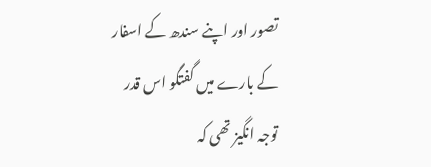تصور اور اپنے سندھ کے اسفار کے بارے میں گفتگو اس قدر توجہ انگیز تھی کہ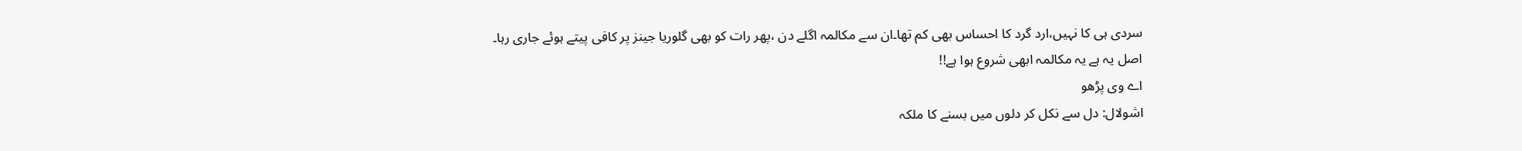سردی ہی کا نہیں،ارد گرد کا احساس بھی کم تھا۔ان سے مکالمہ اگلے دن ،پھر رات کو بھی گلوریا جینز پر کافی پیتے ہوئے جاری رہا۔
اصل یہ ہے یہ مکالمہ ابھی شروع ہوا ہے!!
اے وی پڑھو
اشولال: دل سے نکل کر دلوں میں بسنے کا ملکہ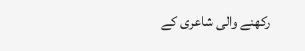رکھنے والی شاعری کے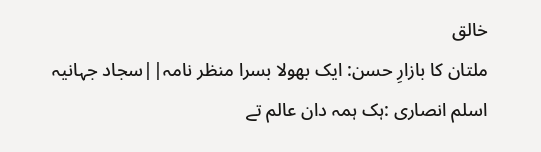خالق
ملتان کا بازارِ حسن: ایک بھولا بسرا منظر نامہ||سجاد جہانیہ
اسلم انصاری :ہک ہمہ دان عالم تے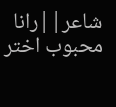شاعر||رانا محبوب اختر